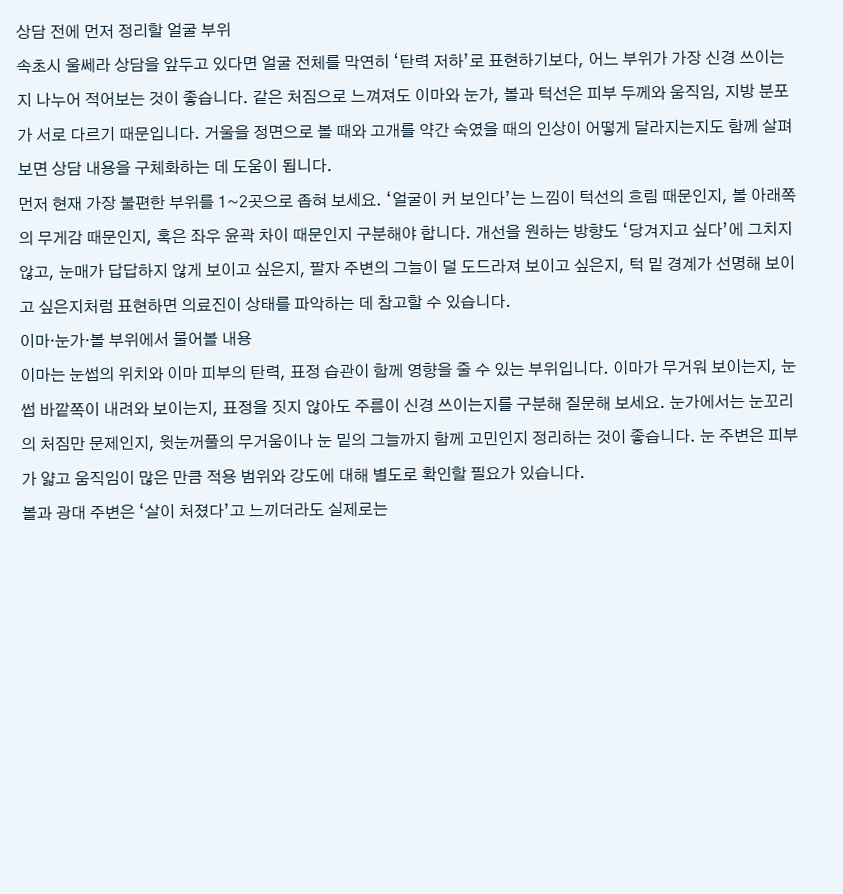상담 전에 먼저 정리할 얼굴 부위
속초시 울쎄라 상담을 앞두고 있다면 얼굴 전체를 막연히 ‘탄력 저하’로 표현하기보다, 어느 부위가 가장 신경 쓰이는지 나누어 적어보는 것이 좋습니다. 같은 처짐으로 느껴져도 이마와 눈가, 볼과 턱선은 피부 두께와 움직임, 지방 분포가 서로 다르기 때문입니다. 거울을 정면으로 볼 때와 고개를 약간 숙였을 때의 인상이 어떻게 달라지는지도 함께 살펴보면 상담 내용을 구체화하는 데 도움이 됩니다.
먼저 현재 가장 불편한 부위를 1~2곳으로 좁혀 보세요. ‘얼굴이 커 보인다’는 느낌이 턱선의 흐림 때문인지, 볼 아래쪽의 무게감 때문인지, 혹은 좌우 윤곽 차이 때문인지 구분해야 합니다. 개선을 원하는 방향도 ‘당겨지고 싶다’에 그치지 않고, 눈매가 답답하지 않게 보이고 싶은지, 팔자 주변의 그늘이 덜 도드라져 보이고 싶은지, 턱 밑 경계가 선명해 보이고 싶은지처럼 표현하면 의료진이 상태를 파악하는 데 참고할 수 있습니다.
이마·눈가·볼 부위에서 물어볼 내용
이마는 눈썹의 위치와 이마 피부의 탄력, 표정 습관이 함께 영향을 줄 수 있는 부위입니다. 이마가 무거워 보이는지, 눈썹 바깥쪽이 내려와 보이는지, 표정을 짓지 않아도 주름이 신경 쓰이는지를 구분해 질문해 보세요. 눈가에서는 눈꼬리의 처짐만 문제인지, 윗눈꺼풀의 무거움이나 눈 밑의 그늘까지 함께 고민인지 정리하는 것이 좋습니다. 눈 주변은 피부가 얇고 움직임이 많은 만큼 적용 범위와 강도에 대해 별도로 확인할 필요가 있습니다.
볼과 광대 주변은 ‘살이 처졌다’고 느끼더라도 실제로는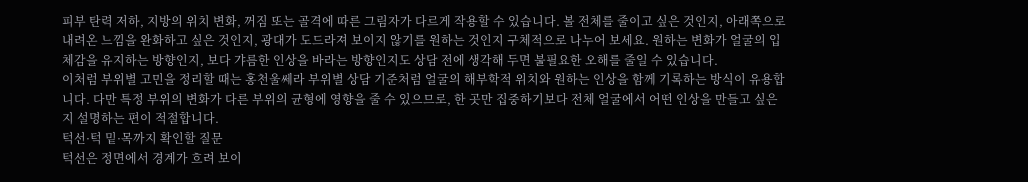피부 탄력 저하, 지방의 위치 변화, 꺼짐 또는 골격에 따른 그림자가 다르게 작용할 수 있습니다. 볼 전체를 줄이고 싶은 것인지, 아래쪽으로 내려온 느낌을 완화하고 싶은 것인지, 광대가 도드라져 보이지 않기를 원하는 것인지 구체적으로 나누어 보세요. 원하는 변화가 얼굴의 입체감을 유지하는 방향인지, 보다 갸름한 인상을 바라는 방향인지도 상담 전에 생각해 두면 불필요한 오해를 줄일 수 있습니다.
이처럼 부위별 고민을 정리할 때는 홍천울쎄라 부위별 상담 기준처럼 얼굴의 해부학적 위치와 원하는 인상을 함께 기록하는 방식이 유용합니다. 다만 특정 부위의 변화가 다른 부위의 균형에 영향을 줄 수 있으므로, 한 곳만 집중하기보다 전체 얼굴에서 어떤 인상을 만들고 싶은지 설명하는 편이 적절합니다.
턱선·턱 밑·목까지 확인할 질문
턱선은 정면에서 경계가 흐려 보이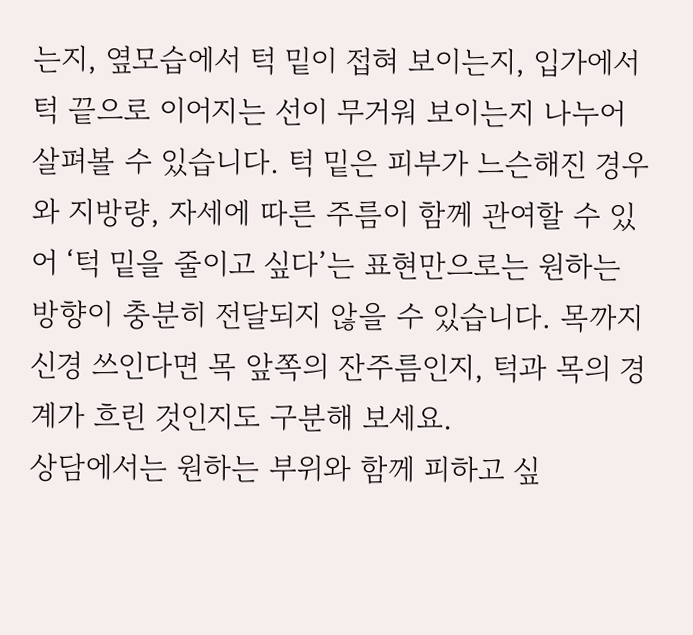는지, 옆모습에서 턱 밑이 접혀 보이는지, 입가에서 턱 끝으로 이어지는 선이 무거워 보이는지 나누어 살펴볼 수 있습니다. 턱 밑은 피부가 느슨해진 경우와 지방량, 자세에 따른 주름이 함께 관여할 수 있어 ‘턱 밑을 줄이고 싶다’는 표현만으로는 원하는 방향이 충분히 전달되지 않을 수 있습니다. 목까지 신경 쓰인다면 목 앞쪽의 잔주름인지, 턱과 목의 경계가 흐린 것인지도 구분해 보세요.
상담에서는 원하는 부위와 함께 피하고 싶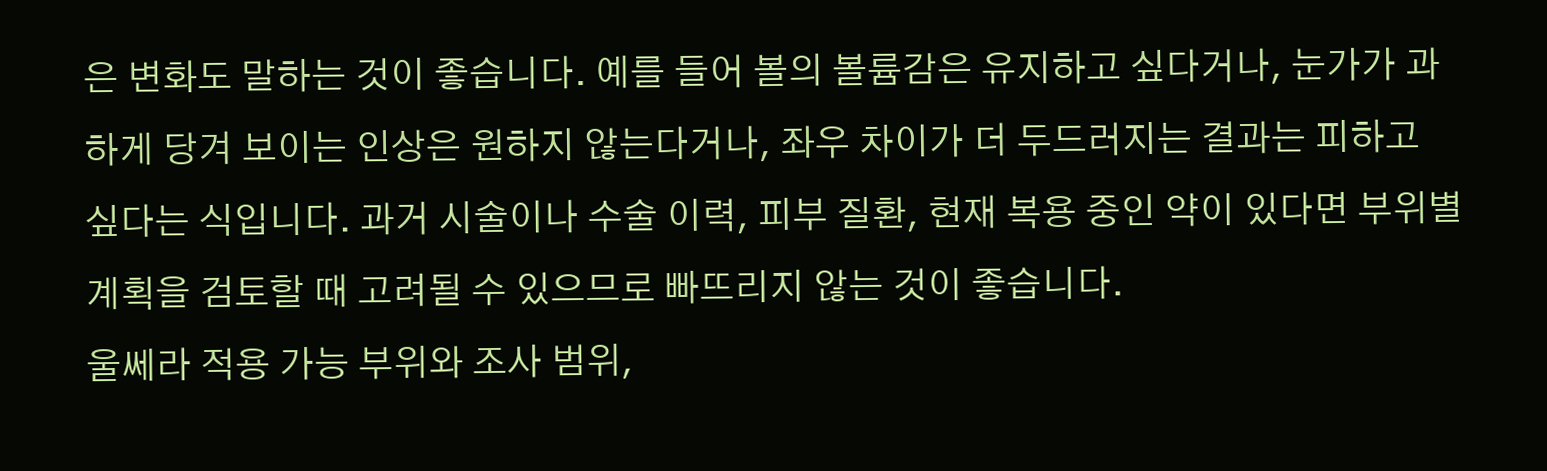은 변화도 말하는 것이 좋습니다. 예를 들어 볼의 볼륨감은 유지하고 싶다거나, 눈가가 과하게 당겨 보이는 인상은 원하지 않는다거나, 좌우 차이가 더 두드러지는 결과는 피하고 싶다는 식입니다. 과거 시술이나 수술 이력, 피부 질환, 현재 복용 중인 약이 있다면 부위별 계획을 검토할 때 고려될 수 있으므로 빠뜨리지 않는 것이 좋습니다.
울쎄라 적용 가능 부위와 조사 범위,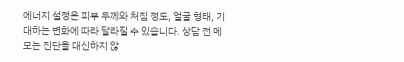에너지 설정은 피부 두께와 처짐 정도, 얼굴 형태, 기대하는 변화에 따라 달라질 수 있습니다. 상담 전 메모는 진단을 대신하지 않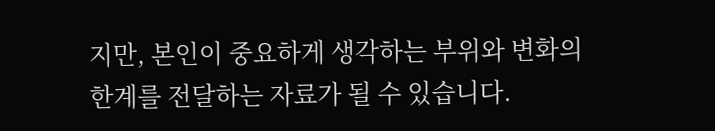지만, 본인이 중요하게 생각하는 부위와 변화의 한계를 전달하는 자료가 될 수 있습니다.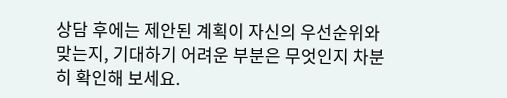상담 후에는 제안된 계획이 자신의 우선순위와 맞는지, 기대하기 어려운 부분은 무엇인지 차분히 확인해 보세요.